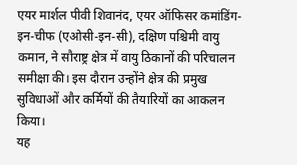एयर मार्शल पीवी शिवानंद, एयर ऑफिसर कमांडिंग-इन-चीफ (एओसी-इन-सी), दक्षिण पश्चिमी वायु कमान, ने सौराष्ट्र क्षेत्र में वायु ठिकानों की परिचालन समीक्षा की। इस दौरान उन्होंने क्षेत्र की प्रमुख सुविधाओं और कर्मियों की तैयारियों का आकलन किया।
यह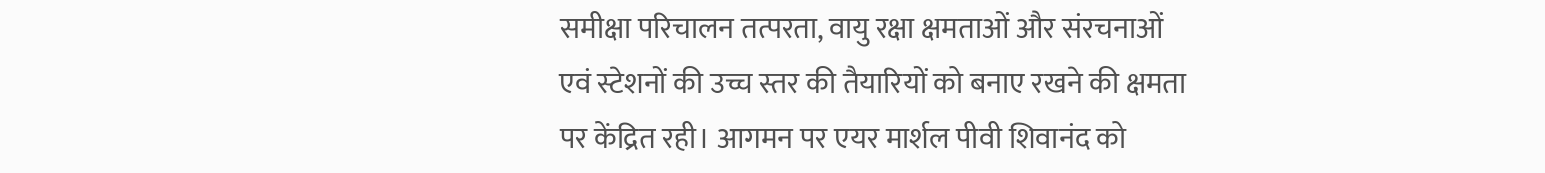समीक्षा परिचालन तत्परता, वायु रक्षा क्षमताओं और संरचनाओं एवं स्टेशनों की उच्च स्तर की तैयारियों को बनाए रखने की क्षमता पर केंद्रित रही। आगमन पर एयर मार्शल पीवी शिवानंद को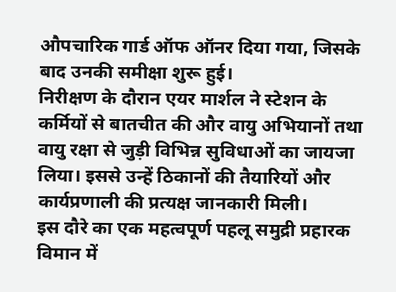औपचारिक गार्ड ऑफ ऑनर दिया गया, जिसके बाद उनकी समीक्षा शुरू हुई।
निरीक्षण के दौरान एयर मार्शल ने स्टेशन के कर्मियों से बातचीत की और वायु अभियानों तथा वायु रक्षा से जुड़ी विभिन्न सुविधाओं का जायजा लिया। इससे उन्हें ठिकानों की तैयारियों और कार्यप्रणाली की प्रत्यक्ष जानकारी मिली।
इस दौरे का एक महत्वपूर्ण पहलू समुद्री प्रहारक विमान में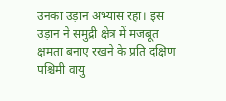उनका उड़ान अभ्यास रहा। इस उड़ान ने समुद्री क्षेत्र में मजबूत क्षमता बनाए रखने के प्रति दक्षिण पश्चिमी वायु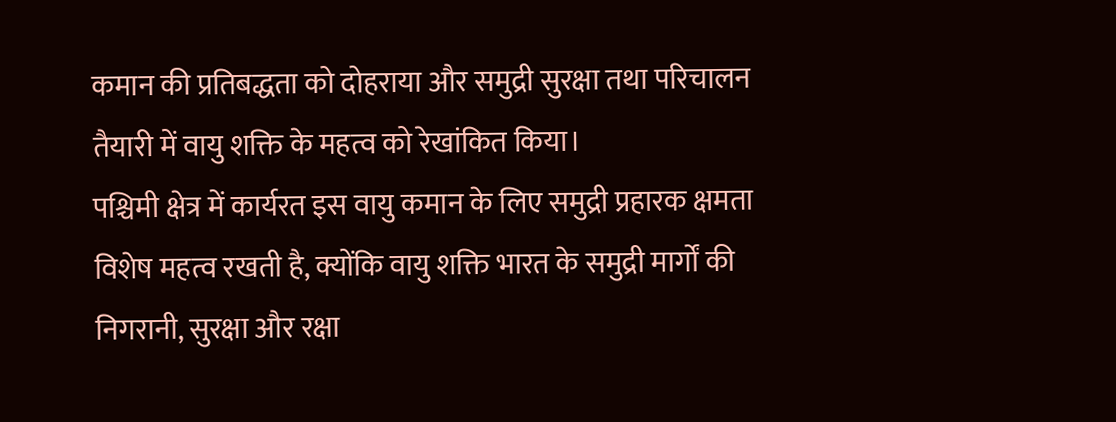कमान की प्रतिबद्धता को दोहराया और समुद्री सुरक्षा तथा परिचालन तैयारी में वायु शक्ति के महत्व को रेखांकित किया।
पश्चिमी क्षेत्र में कार्यरत इस वायु कमान के लिए समुद्री प्रहारक क्षमता विशेष महत्व रखती है, क्योंकि वायु शक्ति भारत के समुद्री मार्गों की निगरानी, सुरक्षा और रक्षा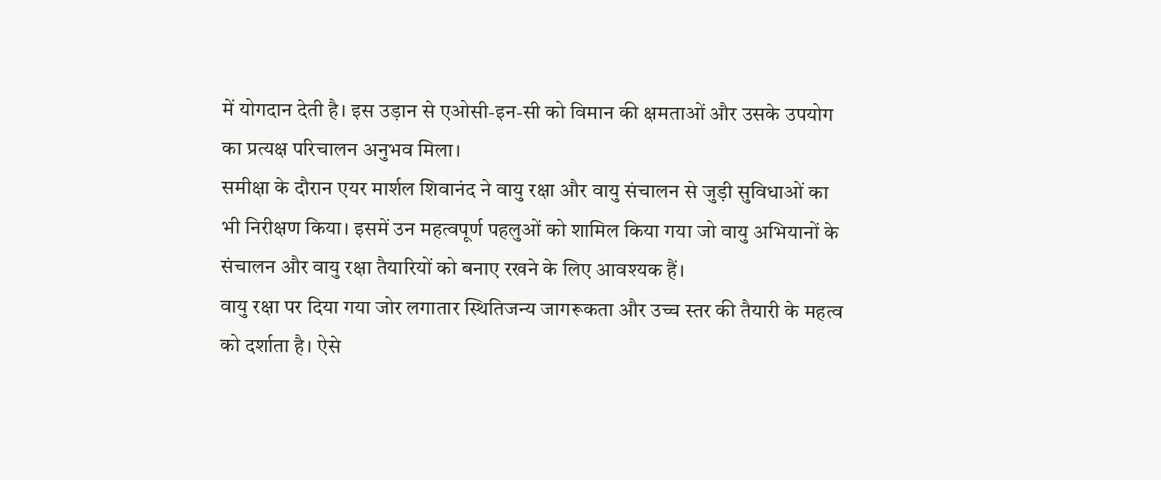में योगदान देती है। इस उड़ान से एओसी-इन-सी को विमान की क्षमताओं और उसके उपयोग का प्रत्यक्ष परिचालन अनुभव मिला।
समीक्षा के दौरान एयर मार्शल शिवानंद ने वायु रक्षा और वायु संचालन से जुड़ी सुविधाओं का भी निरीक्षण किया। इसमें उन महत्वपूर्ण पहलुओं को शामिल किया गया जो वायु अभियानों के संचालन और वायु रक्षा तैयारियों को बनाए रखने के लिए आवश्यक हैं।
वायु रक्षा पर दिया गया जोर लगातार स्थितिजन्य जागरूकता और उच्च स्तर की तैयारी के महत्व को दर्शाता है। ऐसे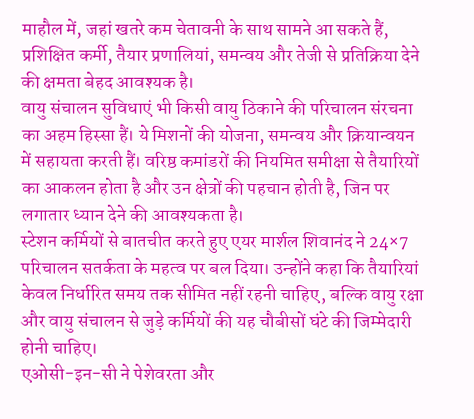माहौल में, जहां खतरे कम चेतावनी के साथ सामने आ सकते हैं, प्रशिक्षित कर्मी, तैयार प्रणालियां, समन्वय और तेजी से प्रतिक्रिया देने की क्षमता बेहद आवश्यक है।
वायु संचालन सुविधाएं भी किसी वायु ठिकाने की परिचालन संरचना का अहम हिस्सा हैं। ये मिशनों की योजना, समन्वय और क्रियान्वयन में सहायता करती हैं। वरिष्ठ कमांडरों की नियमित समीक्षा से तैयारियों का आकलन होता है और उन क्षेत्रों की पहचान होती है, जिन पर लगातार ध्यान देने की आवश्यकता है।
स्टेशन कर्मियों से बातचीत करते हुए एयर मार्शल शिवानंद ने 24×7 परिचालन सतर्कता के महत्व पर बल दिया। उन्होंने कहा कि तैयारियां केवल निर्धारित समय तक सीमित नहीं रहनी चाहिए, बल्कि वायु रक्षा और वायु संचालन से जुड़े कर्मियों की यह चौबीसों घंटे की जिम्मेदारी होनी चाहिए।
एओसी-इन-सी ने पेशेवरता और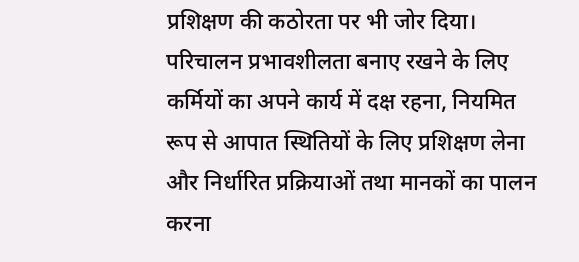प्रशिक्षण की कठोरता पर भी जोर दिया। परिचालन प्रभावशीलता बनाए रखने के लिए कर्मियों का अपने कार्य में दक्ष रहना, नियमित रूप से आपात स्थितियों के लिए प्रशिक्षण लेना और निर्धारित प्रक्रियाओं तथा मानकों का पालन करना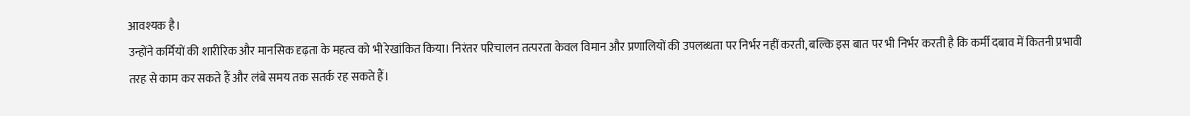आवश्यक है।
उन्होंने कर्मियों की शारीरिक और मानसिक दृढ़ता के महत्व को भी रेखांकित किया। निरंतर परिचालन तत्परता केवल विमान और प्रणालियों की उपलब्धता पर निर्भर नहीं करती, बल्कि इस बात पर भी निर्भर करती है कि कर्मी दबाव में कितनी प्रभावी तरह से काम कर सकते हैं और लंबे समय तक सतर्क रह सकते हैं।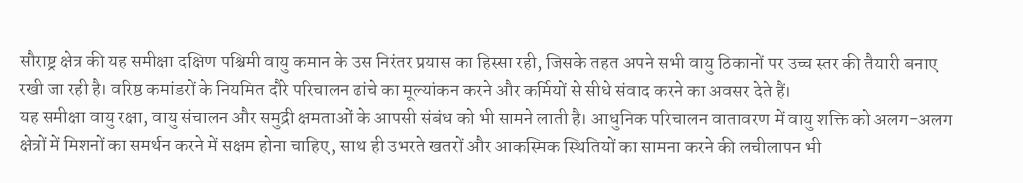सौराष्ट्र क्षेत्र की यह समीक्षा दक्षिण पश्चिमी वायु कमान के उस निरंतर प्रयास का हिस्सा रही, जिसके तहत अपने सभी वायु ठिकानों पर उच्च स्तर की तैयारी बनाए रखी जा रही है। वरिष्ठ कमांडरों के नियमित दौरे परिचालन ढांचे का मूल्यांकन करने और कर्मियों से सीधे संवाद करने का अवसर देते हैं।
यह समीक्षा वायु रक्षा, वायु संचालन और समुद्री क्षमताओं के आपसी संबंध को भी सामने लाती है। आधुनिक परिचालन वातावरण में वायु शक्ति को अलग-अलग क्षेत्रों में मिशनों का समर्थन करने में सक्षम होना चाहिए, साथ ही उभरते खतरों और आकस्मिक स्थितियों का सामना करने की लचीलापन भी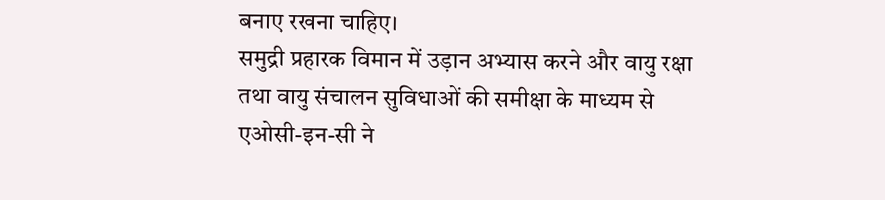बनाए रखना चाहिए।
समुद्री प्रहारक विमान में उड़ान अभ्यास करने और वायु रक्षा तथा वायु संचालन सुविधाओं की समीक्षा के माध्यम से एओसी-इन-सी ने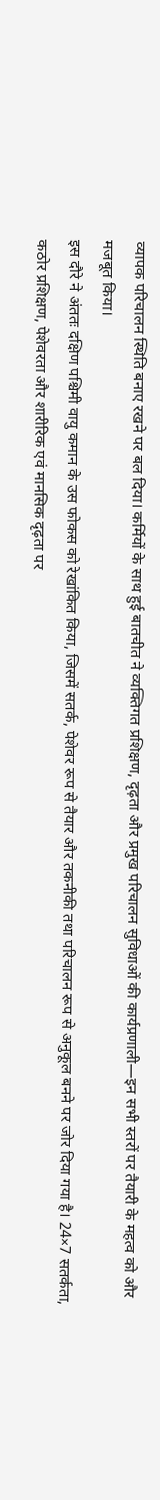व्यापक परिचालन स्थिति बनाए रखने पर बल दिया। कर्मियों के साथ हुई बातचीत ने व्यक्तिगत प्रशिक्षण, दृढ़ता और प्रमुख परिचालन सुविधाओं की कार्यप्रणाली—इन सभी स्तरों पर तैयारी के महत्व को और मजबूत किया।
इस दौरे ने अंततः दक्षिण पश्चिमी वायु कमान के उस फोकस को रेखांकित किया, जिसमें सतर्क, पेशेवर रूप से तैयार और तकनीकी तथा परिचालन रूप से अनुकूल बनने पर जोर दिया गया है। 24×7 सतर्कता, कठोर प्रशिक्षण, पेशेवरता और शारीरिक एवं मानसिक दृढ़ता पर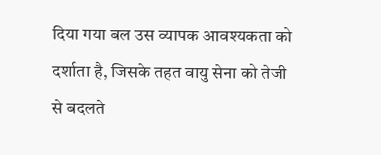दिया गया बल उस व्यापक आवश्यकता को दर्शाता है, जिसके तहत वायु सेना को तेजी से बदलते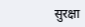सुरक्षा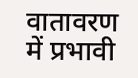वातावरण में प्रभावी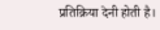प्रतिक्रिया देनी होती है।